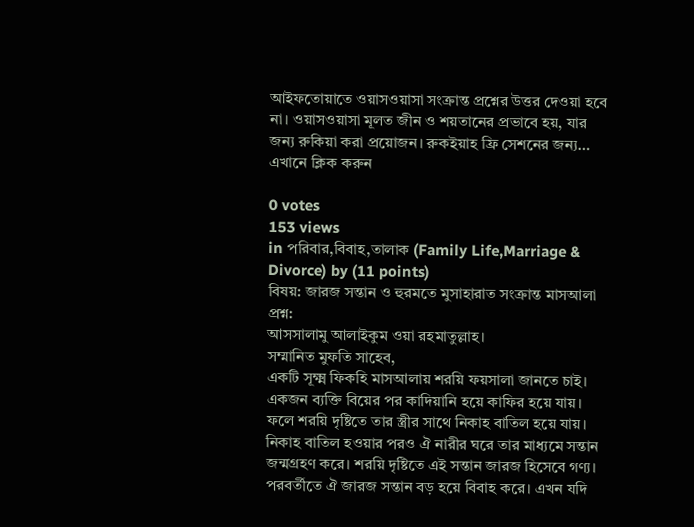আইফতোয়াতে ওয়াসওয়াসা সংক্রান্ত প্রশ্নের উত্তর দেওয়া হবে না। ওয়াসওয়াসা মূলত জীন ও শয়তানের প্রভাবে হয়, যার জন্য রুকিয়া করা প্রয়োজন। রুকইয়াহ ফ্রি সেশনের জন্য… এখানে ক্লিক করুন

0 votes
153 views
in পরিবার,বিবাহ,তালাক (Family Life,Marriage & Divorce) by (11 points)
বিষয়: জারজ সন্তান ও হুরমতে মুসাহারাত সংক্রান্ত মাসআলা
প্রশ্ন:
আসসালামু আলাইকুম ওয়া রহমাতুল্লাহ।
সম্মানিত মুফতি সাহেব,
একটি সূক্ষ্ম ফিকহি মাসআলায় শরয়ি ফয়সালা জানতে চাই।
একজন ব্যক্তি বিয়ের পর কাদিয়ানি হয়ে কাফির হয়ে যায়। ফলে শরয়ি দৃষ্টিতে তার স্ত্রীর সাথে নিকাহ বাতিল হয়ে যায়। নিকাহ বাতিল হওয়ার পরও ঐ নারীর ঘরে তার মাধ্যমে সন্তান জন্মগ্রহণ করে। শরয়ি দৃষ্টিতে এই সন্তান জারজ হিসেবে গণ্য।
পরবর্তীতে ঐ জারজ সন্তান বড় হয়ে বিবাহ করে। এখন যদি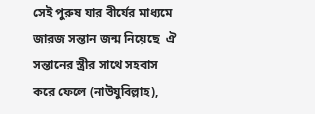সেই পুরুষ যার বীর্যের মাধ্যমে জারজ সন্তান জন্ম নিয়েছে  ঐ সন্তানের স্ত্রীর সাথে সহবাস করে ফেলে (নাউযুবিল্লাহ),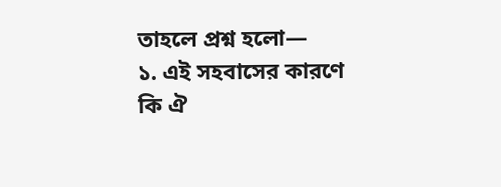তাহলে প্রশ্ন হলো—
১. এই সহবাসের কারণে কি ঐ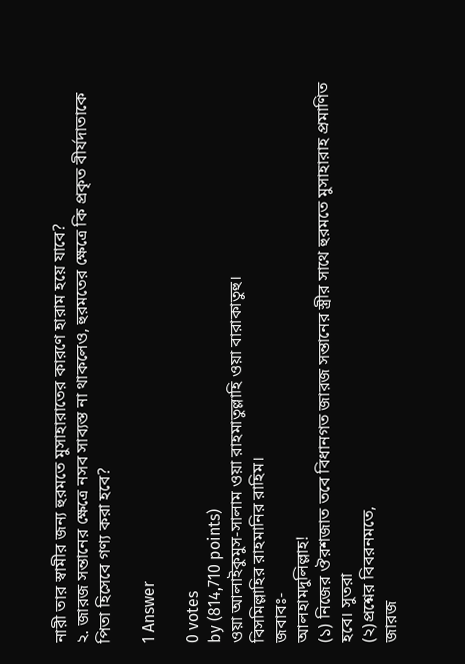নারী তার স্বামীর জন্য হুরমতে মুসাহারাতের কারণে হারাম হয়ে যাবে?
২. জারজ সন্তানের ক্ষেত্রে নসব সাব্যস্ত না থাকলেও, হুরমতের ক্ষেত্রে কি প্রকৃত বীর্যদাতাকে পিতা হিসেবে গণ্য করা হবে?

1 Answer

0 votes
by (814,710 points)
ওয়া আলাইকুমুস-সালাম ওয়া রাহমাতুল্লাহি ওয়া বারাকাতুহু।
বিসমিল্লাহির রাহমানির রাহিম।
জবাবঃ-
আলহামদুলিল্লাহ!
(১) নিজের ঔরশজাত তবে বিধানগত জারজ সন্তানের স্ত্রীর সাথে হুরমতে মুসাহারাহ প্রমাণিত হবে। সুতরা
(২)প্রশ্নের বিবরনমতে,
জারজ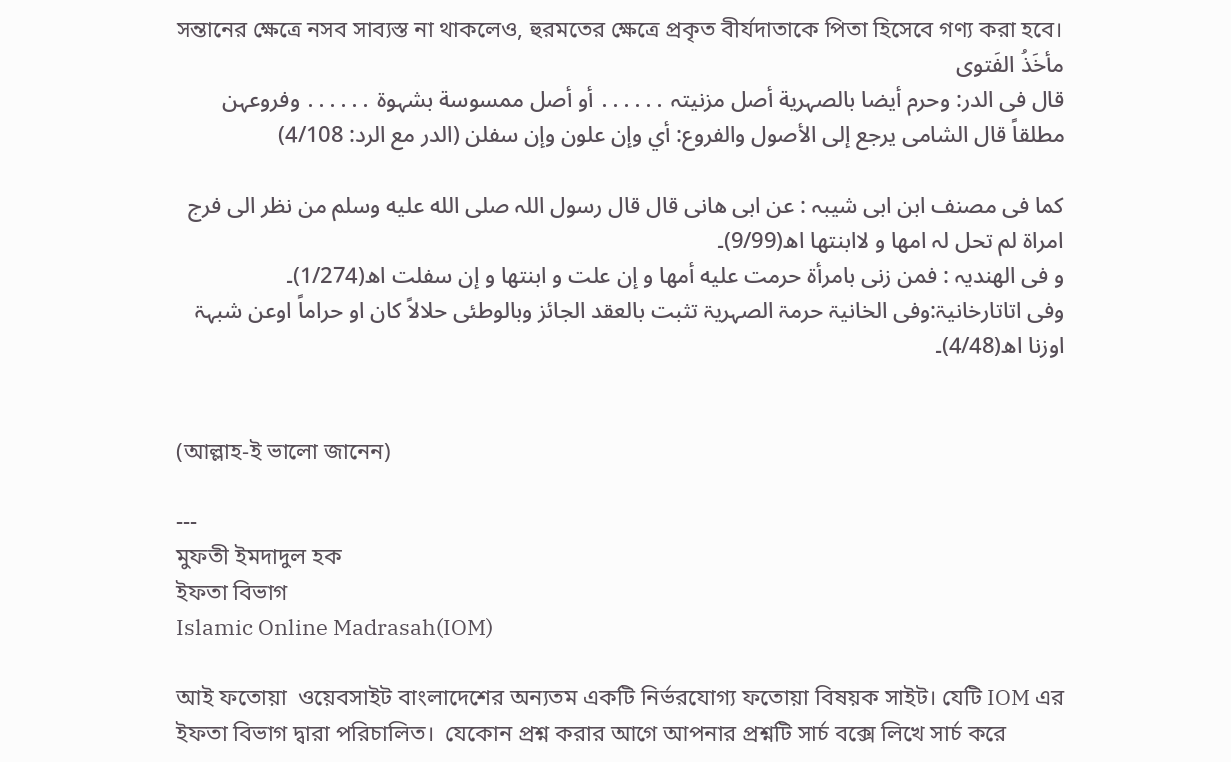সন্তানের ক্ষেত্রে নসব সাব্যস্ত না থাকলেও, হুরমতের ক্ষেত্রে প্রকৃত বীর্যদাতাকে পিতা হিসেবে গণ্য করা হবে।
مأخَذُ الفَتوی
قال فی الدر: وحرم أیضا بالصہریة أصل مزنیتہ ․․․․․․ أو أصل ممسوسة بشہوة ․․․․․․ وفروعہن مطلقاً قال الشامی یرجع إلی الأصول والفروع: أي وإن علون وإن سفلن (الدر مع الرد: 4/108)

کما فی مصنف ابن ابی شیبہ : عن ابی ھانی قال قال رسول اللہ صلى الله عليه وسلم من نظر الی فرج امراۃ لم تحل لہ امھا و لاابنتھا اھ(9/99)۔
و فی الھندیہ : فمن زنى بامرأة حرمت عليه أمها و إن علت و ابنتها و إن سفلت اھ(1/274)۔
وفی اتاتارخانیۃ:وفی الخانیۃ حرمۃ الصہریۃ تثبت بالعقد الجائز وبالوطئی حلالاً کان او حراماً اوعن شبہۃ اوزنا اھ(4/48)۔


(আল্লাহ-ই ভালো জানেন)

---
মুফতী ইমদাদুল হক
ইফতা বিভাগ
Islamic Online Madrasah(IOM)

আই ফতোয়া  ওয়েবসাইট বাংলাদেশের অন্যতম একটি নির্ভরযোগ্য ফতোয়া বিষয়ক সাইট। যেটি IOM এর ইফতা বিভাগ দ্বারা পরিচালিত।  যেকোন প্রশ্ন করার আগে আপনার প্রশ্নটি সার্চ বক্সে লিখে সার্চ করে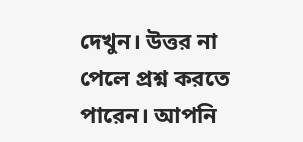দেখুন। উত্তর না পেলে প্রশ্ন করতে পারেন। আপনি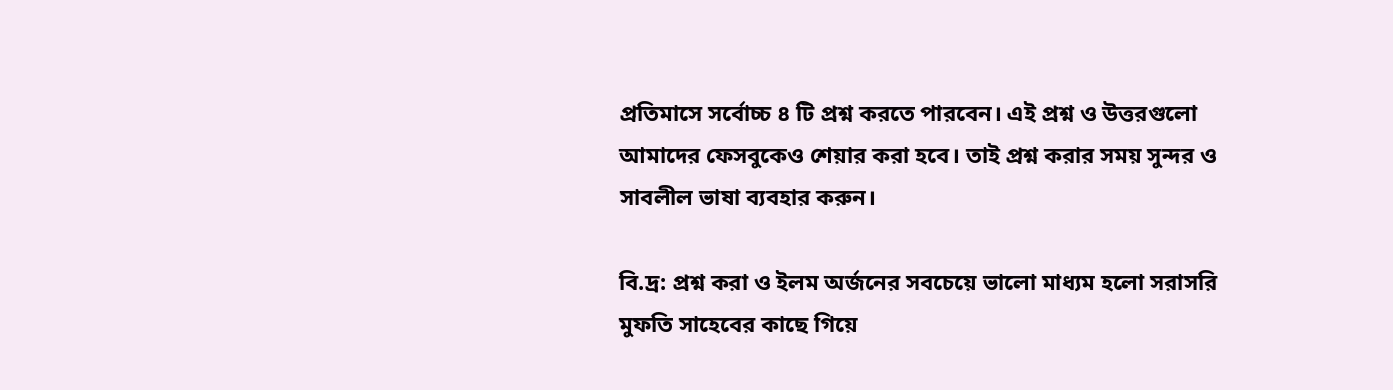প্রতিমাসে সর্বোচ্চ ৪ টি প্রশ্ন করতে পারবেন। এই প্রশ্ন ও উত্তরগুলো আমাদের ফেসবুকেও শেয়ার করা হবে। তাই প্রশ্ন করার সময় সুন্দর ও সাবলীল ভাষা ব্যবহার করুন।

বি.দ্র: প্রশ্ন করা ও ইলম অর্জনের সবচেয়ে ভালো মাধ্যম হলো সরাসরি মুফতি সাহেবের কাছে গিয়ে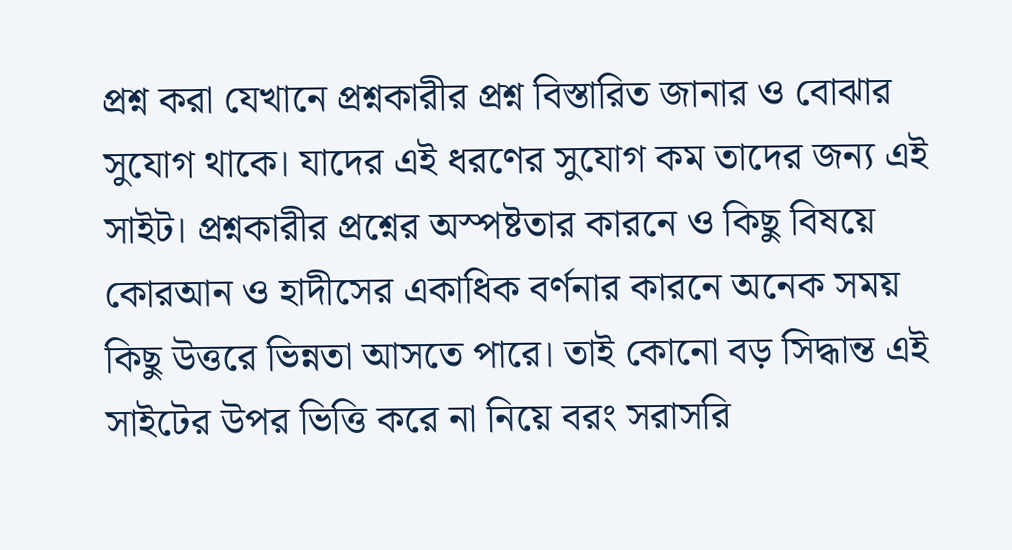প্রশ্ন করা যেখানে প্রশ্নকারীর প্রশ্ন বিস্তারিত জানার ও বোঝার সুযোগ থাকে। যাদের এই ধরণের সুযোগ কম তাদের জন্য এই সাইট। প্রশ্নকারীর প্রশ্নের অস্পষ্টতার কারনে ও কিছু বিষয়ে কোরআন ও হাদীসের একাধিক বর্ণনার কারনে অনেক সময় কিছু উত্তরে ভিন্নতা আসতে পারে। তাই কোনো বড় সিদ্ধান্ত এই সাইটের উপর ভিত্তি করে না নিয়ে বরং সরাসরি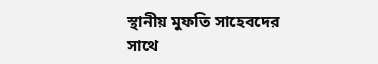স্থানীয় মুফতি সাহেবদের সাথে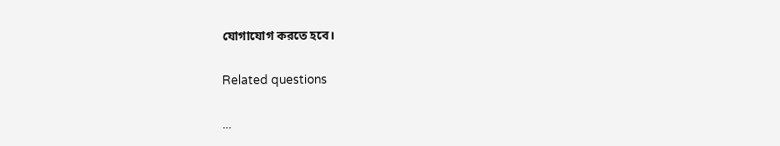যোগাযোগ করতে হবে।

Related questions

...